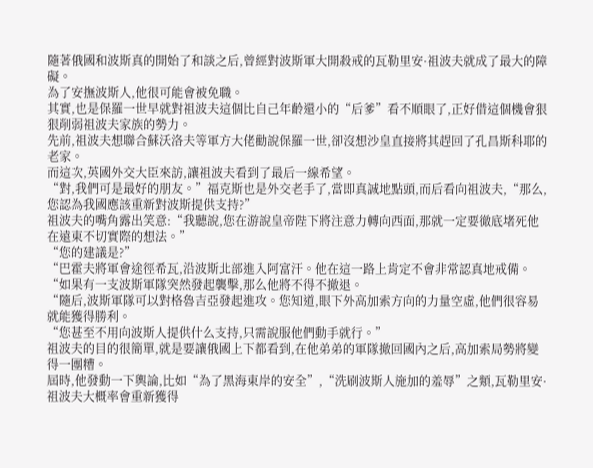隨著俄國和波斯真的開始了和談之后,曾經對波斯軍大開殺戒的瓦勒里安·祖波夫就成了最大的障礙。
為了安撫波斯人,他很可能會被免職。
其實,也是保羅一世早就對祖波夫這個比自己年齡還小的“后爹”看不順眼了,正好借這個機會狠狠削弱祖波夫家族的勢力。
先前,祖波夫想聯合蘇沃洛夫等軍方大佬勸說保羅一世,卻沒想沙皇直接將其趕回了孔昌斯科耶的老家。
而這次,英國外交大臣來訪,讓祖波夫看到了最后一線希望。
“對,我們可是最好的朋友。”福克斯也是外交老手了,當即真誠地點頭,而后看向祖波夫,“那么,您認為我國應該重新對波斯提供支持?”
祖波夫的嘴角露出笑意:“我聽說,您在游說皇帝陛下將注意力轉向西面,那就一定要徹底堵死他在遠東不切實際的想法。”
“您的建議是?”
“巴霍夫將軍會途徑希瓦,沿波斯北部進入阿富汗。他在這一路上肯定不會非常認真地戒備。
“如果有一支波斯軍隊突然發起襲擊,那么他將不得不撤退。
“隨后,波斯軍隊可以對格魯吉亞發起進攻。您知道,眼下外高加索方向的力量空虛,他們很容易就能獲得勝利。
“您甚至不用向波斯人提供什么支持,只需說服他們動手就行。”
祖波夫的目的很簡單,就是要讓俄國上下都看到,在他弟弟的軍隊撤回國內之后,高加索局勢將變得一團糟。
屆時,他發動一下輿論,比如“為了黑海東岸的安全”,“洗刷波斯人施加的羞辱”之類,瓦勒里安·祖波夫大概率會重新獲得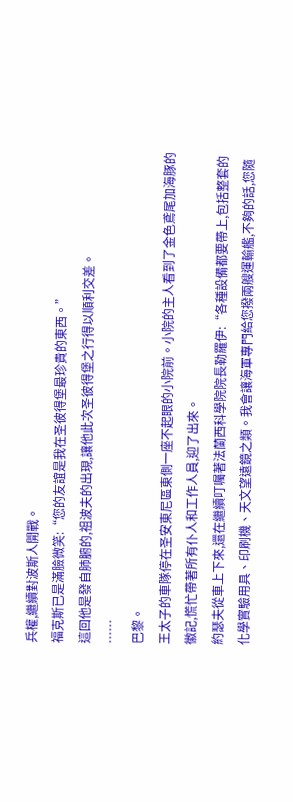兵權,繼續對波斯人開戰。
福克斯已是滿臉微笑:“您的友誼是我在圣彼得堡最珍貴的東西。”
這回他是發自肺腑的,祖波夫的出現,讓他此次圣彼得堡之行得以順利交差。
……
巴黎。
王太子的車隊停在圣安東尼區東側一座不起眼的小院前。小院的主人看到了金色鳶尾加海豚的徽記,慌忙帶著所有仆人和工作人員,迎了出來。
約瑟夫從車上下來,還在繼續叮囑著法蘭西科學院院長勒羅伊:“各種設備都要帶上,包括整套的化學實驗用具、印刷機、天文望遠鏡之類。我會讓海軍專門給您撥兩艘運輸艦,不夠的話,您隨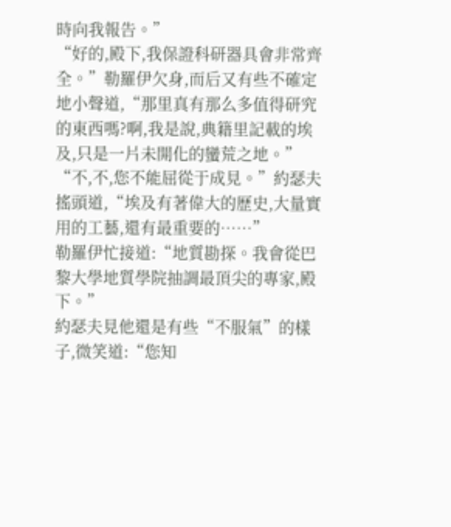時向我報告。”
“好的,殿下,我保證科研器具會非常齊全。”勒羅伊欠身,而后又有些不確定地小聲道,“那里真有那么多值得研究的東西嗎?啊,我是說,典籍里記載的埃及,只是一片未開化的蠻荒之地。”
“不,不,您不能屈從于成見。”約瑟夫搖頭道,“埃及有著偉大的歷史,大量實用的工藝,還有最重要的……”
勒羅伊忙接道:“地質勘探。我會從巴黎大學地質學院抽調最頂尖的專家,殿下。”
約瑟夫見他還是有些“不服氣”的樣子,微笑道:“您知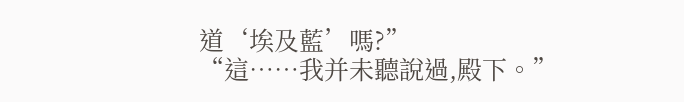道‘埃及藍’嗎?”
“這……我并未聽說過,殿下。”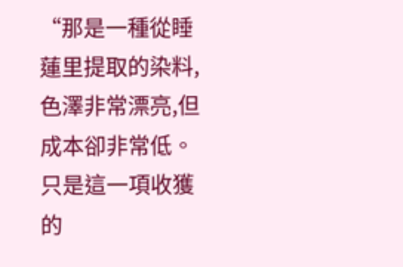“那是一種從睡蓮里提取的染料,色澤非常漂亮,但成本卻非常低。只是這一項收獲的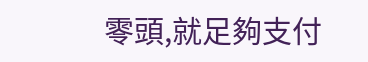零頭,就足夠支付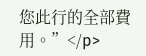您此行的全部費用。”</p>